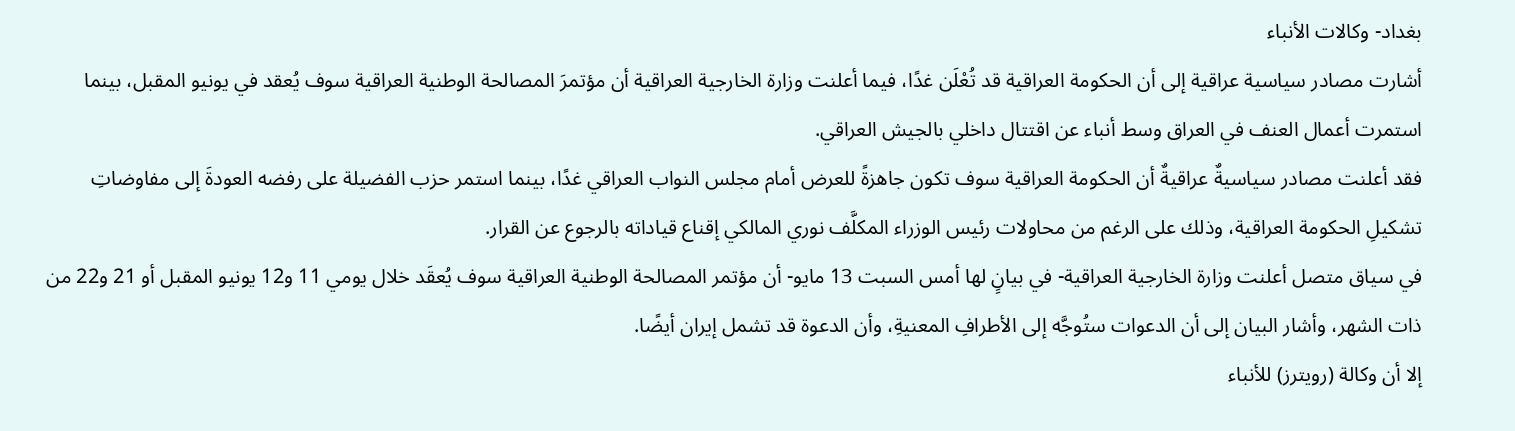بغداد- وكالات الأنباء
أشارت مصادر سياسية عراقية إلى أن الحكومة العراقية قد تُعْلَن غدًا، فيما أعلنت وزارة الخارجية العراقية أن مؤتمرَ المصالحة الوطنية العراقية سوف يُعقد في يونيو المقبل، بينما استمرت أعمال العنف في العراق وسط أنباء عن اقتتال داخلي بالجيش العراقي.
فقد أعلنت مصادر سياسيةٌ عراقيةٌ أن الحكومة العراقية سوف تكون جاهزةً للعرض أمام مجلس النواب العراقي غدًا، بينما استمر حزب الفضيلة على رفضه العودةَ إلى مفاوضاتِ تشكيلِ الحكومة العراقية، وذلك على الرغم من محاولات رئيس الوزراء المكلَّف نوري المالكي إقناع قياداته بالرجوع عن القرار.
في سياق متصل أعلنت وزارة الخارجية العراقية- في بيانٍ لها أمس السبت 13 مايو- أن مؤتمر المصالحة الوطنية العراقية سوف يُعقَد خلال يومي 11 و12 يونيو المقبل أو 21 و22 من ذات الشهر، وأشار البيان إلى أن الدعوات ستُوجَّه إلى الأطرافِ المعنيةِ، وأن الدعوة قد تشمل إيران أيضًا.
إلا أن وكالة (رويترز) للأنباء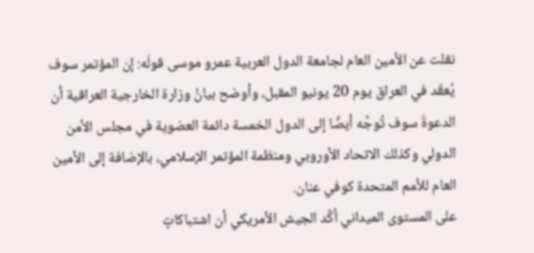نقلت عن الأمين العام لجامعة الدول العربية عمرو موسى قولَه: إن المؤتمر سوف يُعقَد في العراق يوم 20 يونيو المقبل، وأوضح بيانُ وزارة الخارجية العراقية أن الدعوةَ سوف تُوجَّه أيضًا إلى الدول الخمسة دائمة العضوية في مجلس الأمن الدولي وكذلك الاتحاد الأوروبي ومنظمة المؤتمر الإسلامي، بالإضافة إلى الأمين العام للأمم المتحدة كوفي عنان.
على المستوى الميداني أكَّد الجيش الأمريكي أن اشتباكاتٍ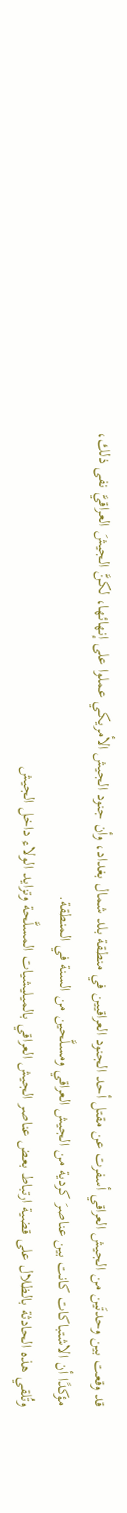قد وقعت بين وحدتَين من الجيش العراقي أسفرت عن مقتل أحد الجنود العراقيين في منطقة بلد شمال بغداد، وأن جنود الجيش الأمريكي عملوا على إنهائها، لكنَّ الجيشَ العراقيَّ نفى ذلك، مؤكدًا أن الاشتباكات كانت بين عناصرَ كردية من الجيش العراقي ومسلَّحين من السنة في المنطقة.
وتُلقي هذه الحادثة بالظلال على قضية ارتباط بعض عناصر الجيش العراقي بالميليشيات المسلَّحة وتزايد الولاء داخل الجيش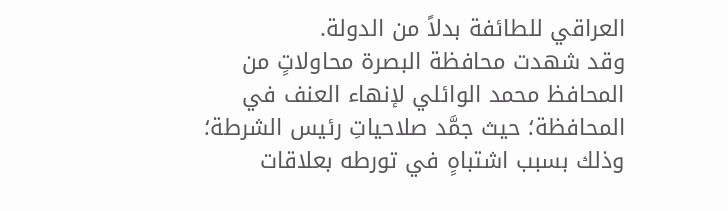العراقي للطائفة بدلاً من الدولة.
وقد شهدت محافظة البصرة محاولاتٍ من المحافظ محمد الوائلي لإنهاء العنف في المحافظة؛ حيث جمَّد صلاحياتِ رئيس الشرطة؛ وذلك بسبب اشتباهٍ في تورطه بعلاقات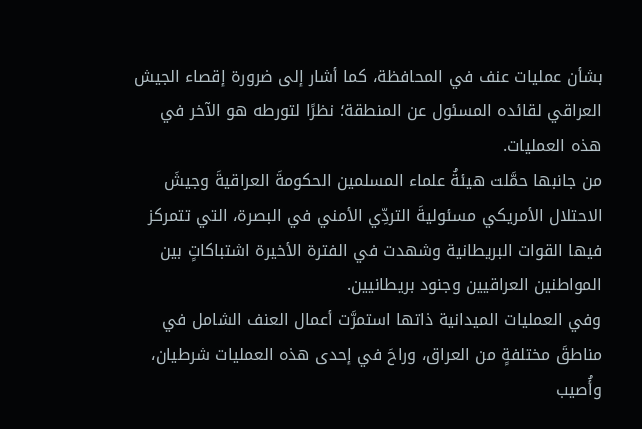بشأن عمليات عنف في المحافظة، كما أشار إلى ضرورة إقصاء الجيش العراقي لقائده المسئول عن المنطقة؛ نظرًا لتورطه هو الآخر في هذه العمليات.
من جانبها حمَّلت هيئةُ علماء المسلمين الحكومةَ العراقيةَ وجيشَ الاحتلال الأمريكي مسئوليةَ التردِّي الأمني في البصرة، التي تتمركز فيها القوات البريطانية وشهدت في الفترة الأخيرة اشتباكاتٍ بين المواطنين العراقيين وجنود بريطانيين.
وفي العمليات الميدانية ذاتها استمرَّت أعمال العنف الشامل في مناطقَ مختلفةٍ من العراق، وراحَ في إحدى هذه العمليات شرطيان، وأُصيب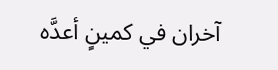آخران في كمينٍ أعدَّه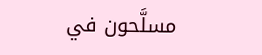مسلَّحون في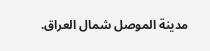مدينة الموصل شمال العراق.